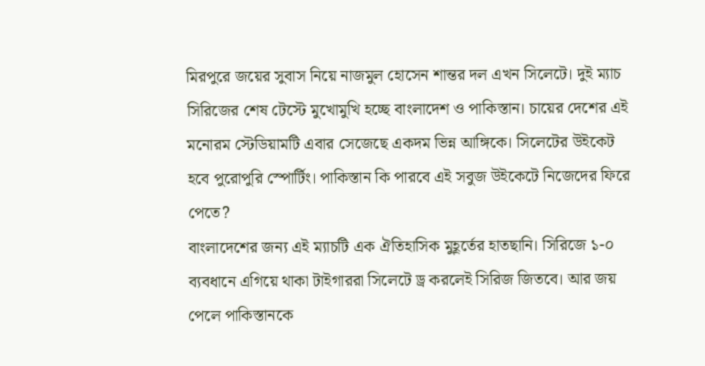মিরপুরে জয়ের সুবাস নিয়ে নাজমুল হোসেন শান্তর দল এখন সিলেটে। দুই ম্যাচ সিরিজের শেষ টেস্টে মুখোমুখি হচ্ছে বাংলাদেশ ও পাকিস্তান। চায়ের দেশের এই মনোরম স্টেডিয়ামটি এবার সেজেছে একদম ভিন্ন আঙ্গিকে। সিলেটের উইকেট হবে পুরোপুরি স্পোর্টিং। পাকিস্তান কি পারবে এই সবুজ উইকেটে নিজেদের ফিরে পেতে?
বাংলাদেশের জন্য এই ম্যাচটি এক ঐতিহাসিক মুহূর্তের হাতছানি। সিরিজে ১-০ ব্যবধানে এগিয়ে থাকা টাইগাররা সিলেটে ড্র করলেই সিরিজ জিতবে। আর জয় পেলে পাকিস্তানকে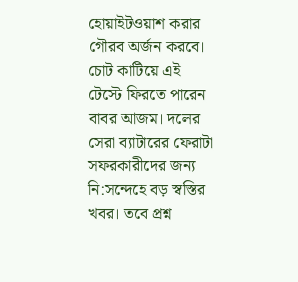হোয়াইটওয়াশ করার গৌরব অর্জন করবে।
চোট কাটিয়ে এই টেস্টে ফিরতে পারেন বাবর আজম। দলের সেরা ব্যাটারের ফেরাটা সফরকারীদের জন্য নি:সন্দেহে বড় স্বস্তির খবর। তবে প্রশ্ন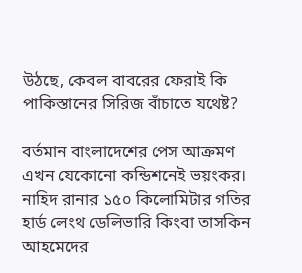উঠছে, কেবল বাবরের ফেরাই কি পাকিস্তানের সিরিজ বাঁচাতে যথেষ্ট?

বর্তমান বাংলাদেশের পেস আক্রমণ এখন যেকোনো কন্ডিশনেই ভয়ংকর। নাহিদ রানার ১৫০ কিলোমিটার গতির হার্ড লেংথ ডেলিভারি কিংবা তাসকিন আহমেদের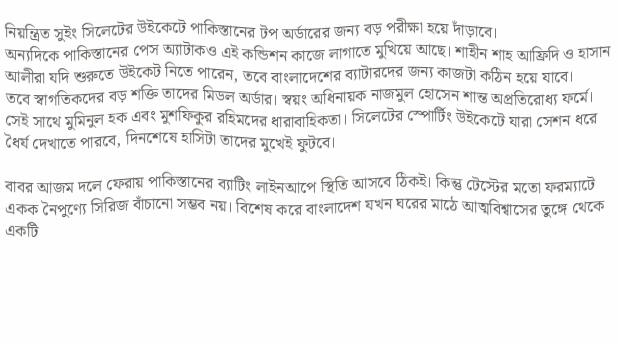নিয়ন্ত্রিত সুইং সিলেটের উইকেটে পাকিস্তানের টপ অর্ডারের জন্য বড় পরীক্ষা হয়ে দাঁড়াবে।
অন্যদিকে পাকিস্তানের পেস অ্যাটাকও এই কন্ডিশন কাজে লাগাতে মুখিয়ে আছে। শাহীন শাহ আফ্রিদি ও হাসান আলীরা যদি শুরুতে উইকেট নিতে পারেন, তবে বাংলাদেশের ব্যাটারদের জন্য কাজটা কঠিন হয়ে যাবে।
তবে স্বাগতিকদের বড় শক্তি তাদের মিডল অর্ডার। স্বয়ং অধিনায়ক নাজমুল হোসেন শান্ত অপ্রতিরোধ্য ফর্মে। সেই সাথে মুমিনুল হক এবং মুশফিকুর রহিমদের ধারাবাহিকতা। সিলেটের স্পোর্টিং উইকেটে যারা সেশন ধরে ধৈর্য দেখাতে পারবে, দিনশেষে হাসিটা তাদের মুখেই ফুটবে।

বাবর আজম দলে ফেরায় পাকিস্তানের ব্যাটিং লাইনআপে স্থিতি আসবে ঠিকই। কিন্তু টেস্টের মতো ফরম্যাটে একক নৈপুণ্যে সিরিজ বাঁচানো সম্ভব নয়। বিশেষ করে বাংলাদেশ যখন ঘরের মাঠে আত্মবিশ্বাসের তুঙ্গে থেকে একটি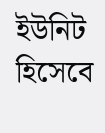ইউনিট হিসেবে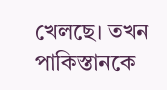খেলছে। তখন পাকিস্তানকে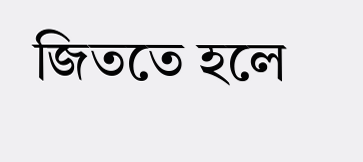জিততে হলে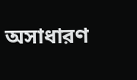অসাধারণ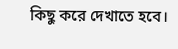কিছু করে দেখাতে হবে।